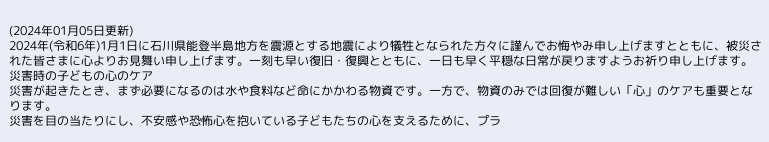(2024年01月05日更新)
2024年(令和6年)1月1日に石川県能登半島地方を震源とする地震により犠牲となられた方々に謹んでお悔やみ申し上げますとともに、被災された皆さまに心よりお見舞い申し上げます。一刻も早い復旧・復興とともに、一日も早く平穏な日常が戻りますようお祈り申し上げます。
災害時の子どもの心のケア
災害が起きたとき、まず必要になるのは水や食料など命にかかわる物資です。一方で、物資のみでは回復が難しい「心」のケアも重要となります。
災害を目の当たりにし、不安感や恐怖心を抱いている子どもたちの心を支えるために、プラ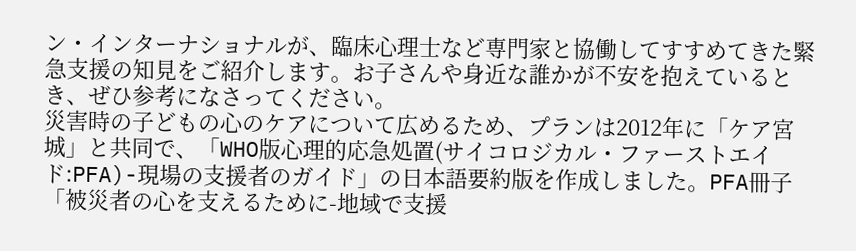ン・インターナショナルが、臨床心理士など専門家と協働してすすめてきた緊急支援の知見をご紹介します。お子さんや身近な誰かが不安を抱えているとき、ぜひ参考になさってください。
災害時の子どもの心のケアについて広めるため、プランは2012年に「ケア宮城」と共同で、「WHO版心理的応急処置(サイコロジカル・ファーストエイド:PFA)-現場の支援者のガイド」の日本語要約版を作成しました。PFA冊子「被災者の心を支えるために-地域で支援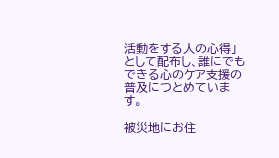活動をする人の心得」として配布し、誰にでもできる心のケア支援の普及につとめています。

被災地にお住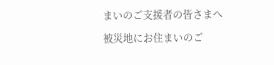まいのご支援者の皆さまへ
被災地にお住まいのご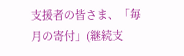支援者の皆さま、「毎月の寄付」(継続支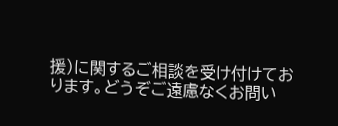援)に関するご相談を受け付けております。どうぞご遠慮なくお問い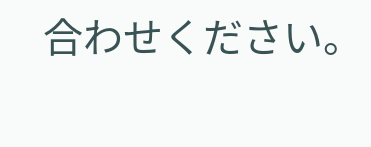合わせください。